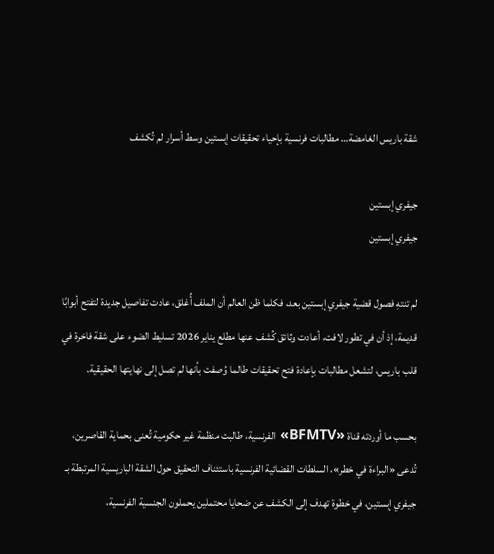شقة باريس الغامضة… مطالبات فرنسية بإحياء تحقيقات إبستين وسط أسرار لم تُكشف

جيفري إبستين
جيفري إبستين

لم تنتهِ فصول قضية جيفري إبستين بعد، فكلما ظن العالم أن الملف أُغلق، عادت تفاصيل جديدة لتفتح أبوابًا قديمة، إذ أن في تطور لافت، أعادت وثائق كُشف عنها مطلع يناير 2026 تسليط الضوء على شقة فاخرة في قلب باريس، لتشعل مطالبات بإعادة فتح تحقيقات طالما وُصفت بأنها لم تصل إلى نهايتها الحقيقية.

بحسب ما أوردته قناة «BFMTV» الفرنسية، طالبت منظمة غير حكومية تُعنى بحماية القاصرين، تُدعى «البراءة في خطر»، السلطات القضائية الفرنسية باستئناف التحقيق حول الشقة الباريسية المرتبطة بـ جيفري إبستين، في خطوة تهدف إلى الكشف عن ضحايا محتملين يحملون الجنسية الفرنسية،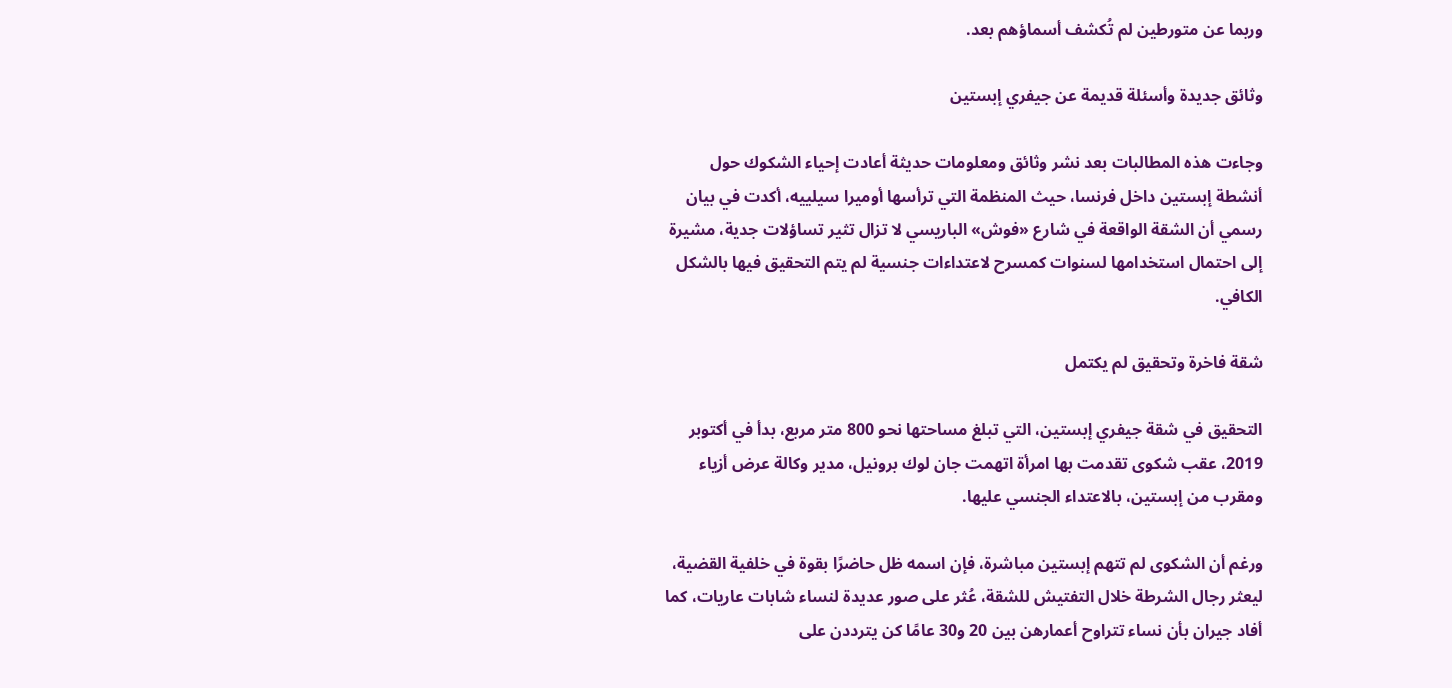وربما عن متورطين لم تُكشف أسماؤهم بعد.

وثائق جديدة وأسئلة قديمة عن جيفري إبستين

وجاءت هذه المطالبات بعد نشر وثائق ومعلومات حديثة أعادت إحياء الشكوك حول أنشطة إبستين داخل فرنسا، حيث المنظمة التي ترأسها أوميرا سيلييه، أكدت في بيان رسمي أن الشقة الواقعة في شارع «فوش» الباريسي لا تزال تثير تساؤلات جدية، مشيرة إلى احتمال استخدامها لسنوات كمسرح لاعتداءات جنسية لم يتم التحقيق فيها بالشكل الكافي.

شقة فاخرة وتحقيق لم يكتمل

التحقيق في شقة جيفري إبستين، التي تبلغ مساحتها نحو 800 متر مربع، بدأ في أكتوبر 2019، عقب شكوى تقدمت بها امرأة اتهمت جان لوك برونيل، مدير وكالة عرض أزياء ومقرب من إبستين، بالاعتداء الجنسي عليها.

ورغم أن الشكوى لم تتهم إبستين مباشرة، فإن اسمه ظل حاضرًا بقوة في خلفية القضية، ليعثر رجال الشرطة خلال التفتيش للشقة، عُثر على صور عديدة لنساء شابات عاريات، كما أفاد جيران بأن نساء تتراوح أعمارهن بين 20 و30 عامًا كن يترددن على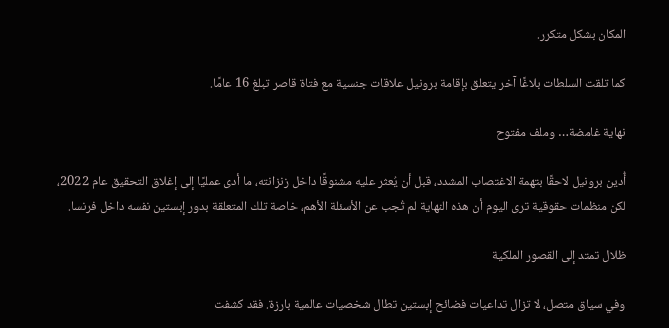المكان بشكل متكرر.

كما تلقت السلطات بلاغًا آخر يتعلق بإقامة برونيل علاقات جنسية مع فتاة قاصر تبلغ 16 عامًا.

نهاية غامضة… وملف مفتوح

أُدين برونيل لاحقًا بتهمة الاغتصاب المشدد، قبل أن يُعثر عليه مشنوقًا داخل زنزانته، ما أدى عمليًا إلى إغلاق التحقيق عام 2022، لكن منظمات حقوقية ترى اليوم أن هذه النهاية لم تُجب عن الأسئلة الأهم، خاصة تلك المتعلقة بدور إبستين نفسه داخل فرنسا.

ظلال تمتد إلى القصور الملكية

وفي سياق متصل، لا تزال تداعيات فضائح إبستين تطال شخصيات عالمية بارزة. فقد كشفت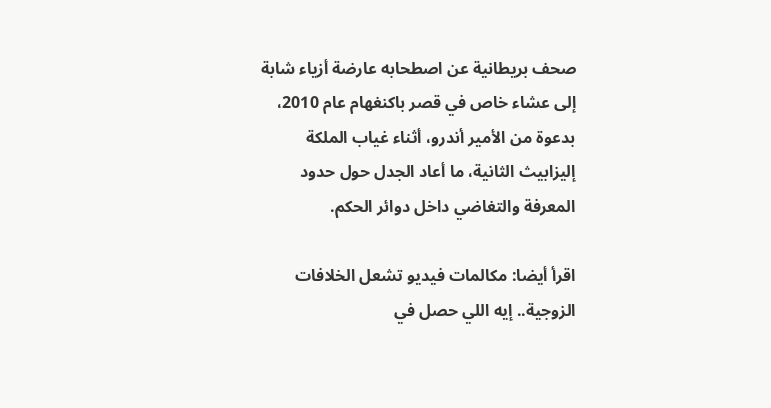صحف بريطانية عن اصطحابه عارضة أزياء شابة إلى عشاء خاص في قصر باكنغهام عام 2010، بدعوة من الأمير أندرو، أثناء غياب الملكة إليزابيث الثانية، ما أعاد الجدل حول حدود المعرفة والتغاضي داخل دوائر الحكم.

اقرأ أيضا: مكالمات فيديو تشعل الخلافات الزوجية.. إيه اللي حصل في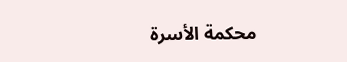محكمة الأسرة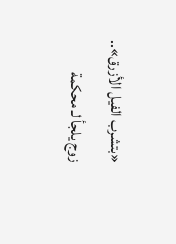«بتشرب الفيل الأزرق».. زوج يلجأ لـ محكمة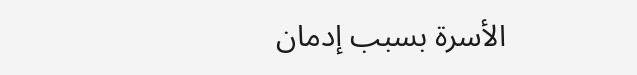الأسرة بسبب إدمان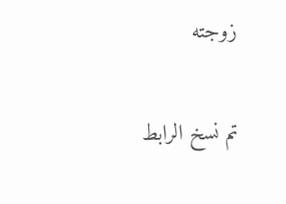زوجته

تم نسخ الرابط